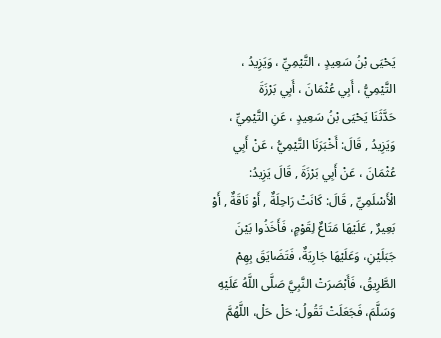يَحْيَى بْنُ سَعِيدٍ ، التَّيْمِيِّ ، وَيَزِيدُ ، التَّيْمِيُّ ، أَبِي عُثْمَانَ ، أَبِي بَرْزَةَ
حَدَّثَنَا يَحْيَى بْنُ سَعِيدٍ ، عَنِ التَّيْمِيِّ ، وَيَزِيدُ , قَالَ: أَخْبَرَنَا التَّيْمِيُّ ، عَنْ أَبِي عُثْمَانَ ، عَنْ أَبِي بَرْزَةَ , قَالَ يَزِيدُ: الْأَسْلَمِيِّ , قَالَ: كَانَتْ رَاحِلَةٌ , أَوْ نَاقَةٌ , أَوْ بَعِيرٌ , عَلَيْهَا مَتَاعٌ لِقَوْمٍ، فَأَخَذُوا بَيْنَ جَبَلَيْنِ، وَعَلَيْهَا جَارِيَةٌ، فَتَضَايَقَ بِهِمْ الطَّرِيقُ، فَأَبْصَرَتْ النَّبِيَّ صَلَّى اللَّهُ عَلَيْهِ وَسَلَّمَ، فَجَعَلَتْ تَقُولُ: حَلْ حَلْ، اللَّهُمَّ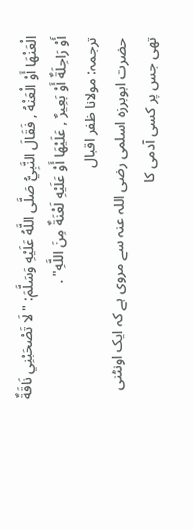الْعَنْهَا أَوْ الْعَنْهُ , فَقَالَ النَّبِيُّ صَلَّى اللَّهُ عَلَيْهِ وَسَلَّمَ: " لَا تَصْحَبْنِي نَاقَةٌ أَوْ رَاحِلَةٌ أَوْ بَعِيرٌ , عَلَيْهَا أَوْ عَلَيْهِ لَعْنَةٌ مِنَ اللَّهِ" .
ترجمہ: مولانا ظفر اقبال
حضرت ابوبرزہ اسلمی رضی اللہ عنہ سے مروی ہے کہ ایک اونٹنی تھی جس پر کسی آدمی کا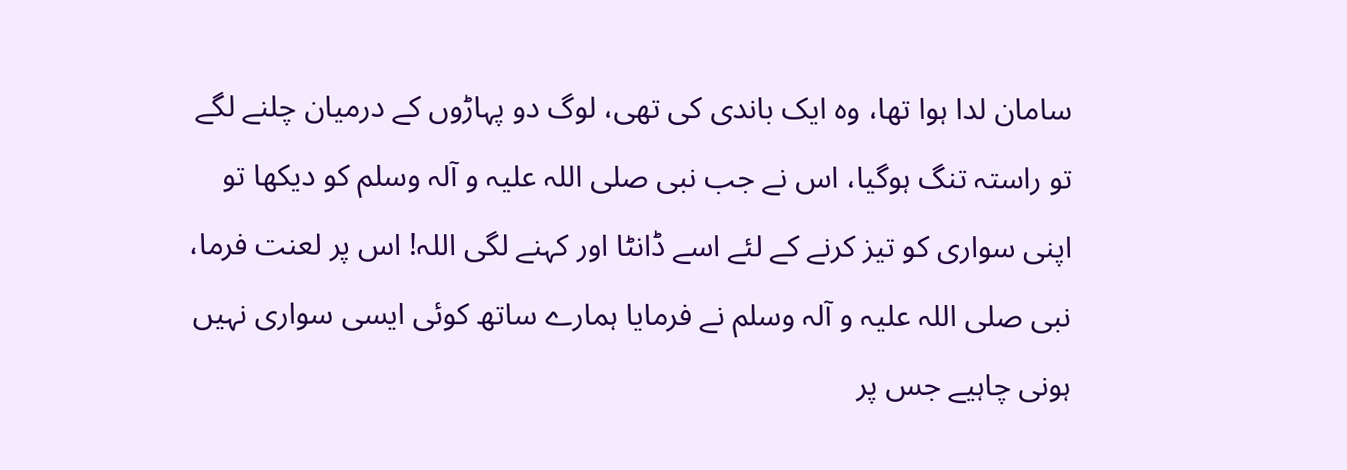سامان لدا ہوا تھا، وہ ایک باندی کی تھی، لوگ دو پہاڑوں کے درمیان چلنے لگے تو راستہ تنگ ہوگیا، اس نے جب نبی صلی اللہ علیہ و آلہ وسلم کو دیکھا تو اپنی سواری کو تیز کرنے کے لئے اسے ڈانٹا اور کہنے لگی اللہ! اس پر لعنت فرما، نبی صلی اللہ علیہ و آلہ وسلم نے فرمایا ہمارے ساتھ کوئی ایسی سواری نہیں ہونی چاہیے جس پر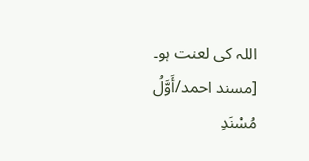اللہ کی لعنت ہو۔ [مسند احمد/أَوَّلُ مُسْنَدِ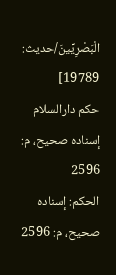الْبَصْرِيِّينَ/حدیث: 19789]
حکم دارالسلام
إسناده صحيح، م: 2596
الحكم: إسناده صحيح، م: 2596